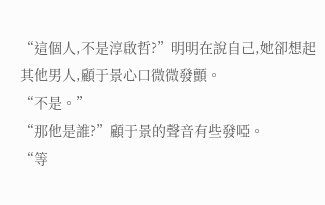“這個人,不是淳啟哲?”明明在說自己,她卻想起其他男人,顧于景心口微微發顫。
“不是。”
“那他是誰?”顧于景的聲音有些發啞。
“等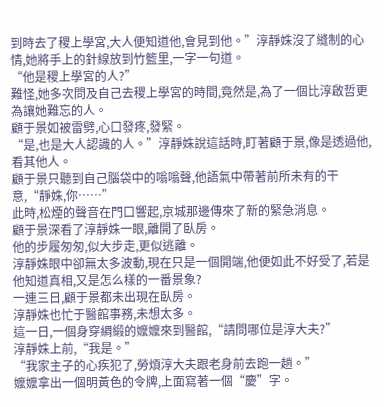到時去了稷上學宮,大人便知道他,會見到他。”淳靜姝沒了縫制的心情,她將手上的針線放到竹籃里,一字一句道。
“他是稷上學宮的人?”
難怪,她多次問及自己去稷上學宮的時間,竟然是,為了一個比淳啟哲更為讓她難忘的人。
顧于景如被雷劈,心口發疼,發緊。
“是,也是大人認識的人。”淳靜姝說這話時,盯著顧于景,像是透過他,看其他人。
顧于景只聽到自己腦袋中的嗡嗡聲,他語氣中帶著前所未有的干意,“靜姝,你……”
此時,松煙的聲音在門口響起,京城那邊傳來了新的緊急消息。
顧于景深看了淳靜姝一眼,離開了臥房。
他的步履匆匆,似大步走,更似逃離。
淳靜姝眼中卻無太多波動,現在只是一個開端,他便如此不好受了,若是他知道真相,又是怎么樣的一番景象?
一連三日,顧于景都未出現在臥房。
淳靜姝也忙于醫館事務,未想太多。
這一日,一個身穿綢緞的嬤嬤來到醫館,“請問哪位是淳大夫?”
淳靜姝上前,“我是。”
“我家主子的心疾犯了,勞煩淳大夫跟老身前去跑一趟。”
嬤嬤拿出一個明黃色的令牌,上面寫著一個“慶”字。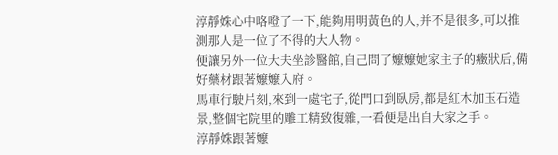淳靜姝心中咯噔了一下,能夠用明黃色的人,并不是很多,可以推測那人是一位了不得的大人物。
便讓另外一位大夫坐診醫館,自己問了嬤嬤她家主子的癥狀后,備好藥材跟著嬤嬤入府。
馬車行駛片刻,來到一處宅子,從門口到臥房,都是紅木加玉石造景,整個宅院里的雕工精致復雜,一看便是出自大家之手。
淳靜姝跟著嬤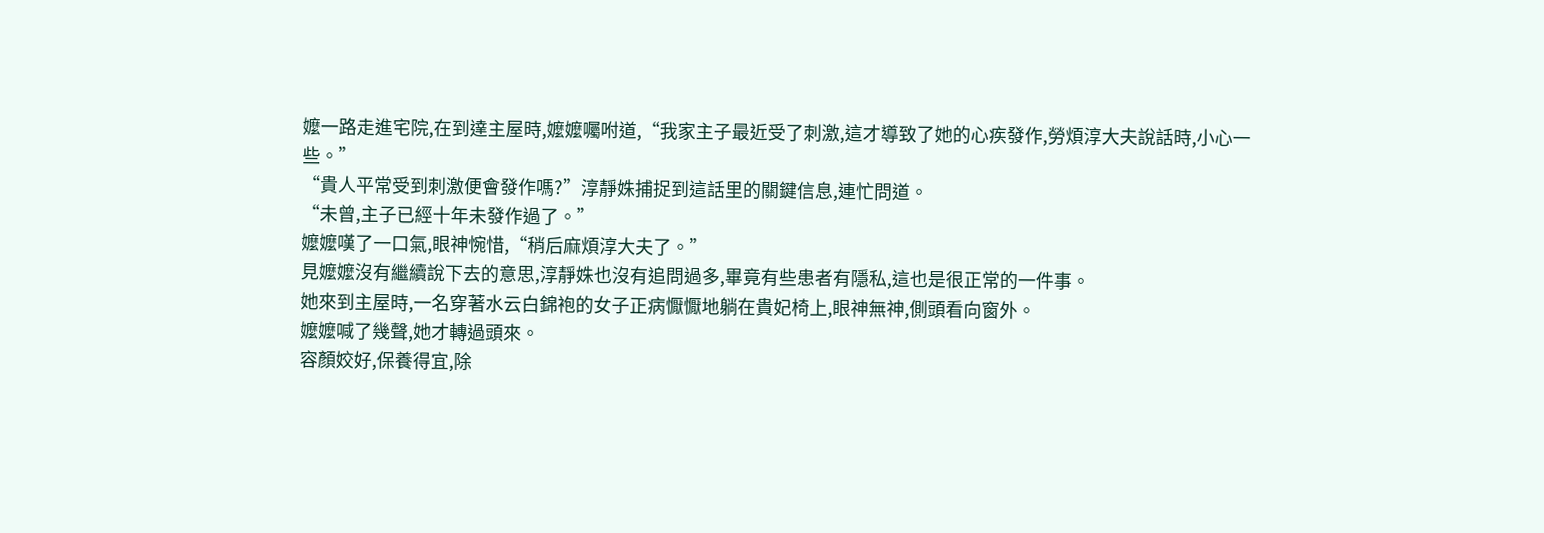嬤一路走進宅院,在到達主屋時,嬤嬤囑咐道,“我家主子最近受了刺激,這才導致了她的心疾發作,勞煩淳大夫說話時,小心一些。”
“貴人平常受到刺激便會發作嗎?”淳靜姝捕捉到這話里的關鍵信息,連忙問道。
“未曾,主子已經十年未發作過了。”
嬤嬤嘆了一口氣,眼神惋惜,“稍后麻煩淳大夫了。”
見嬤嬤沒有繼續說下去的意思,淳靜姝也沒有追問過多,畢竟有些患者有隱私,這也是很正常的一件事。
她來到主屋時,一名穿著水云白錦袍的女子正病懨懨地躺在貴妃椅上,眼神無神,側頭看向窗外。
嬤嬤喊了幾聲,她才轉過頭來。
容顏姣好,保養得宜,除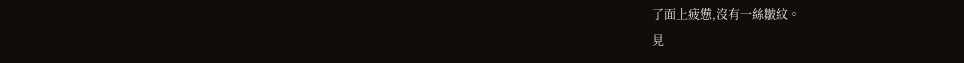了面上疲憊,沒有一絲皺紋。
見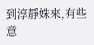到淳靜姝來,有些意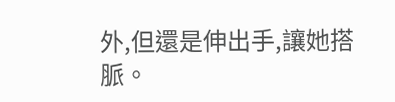外,但還是伸出手,讓她搭脈。